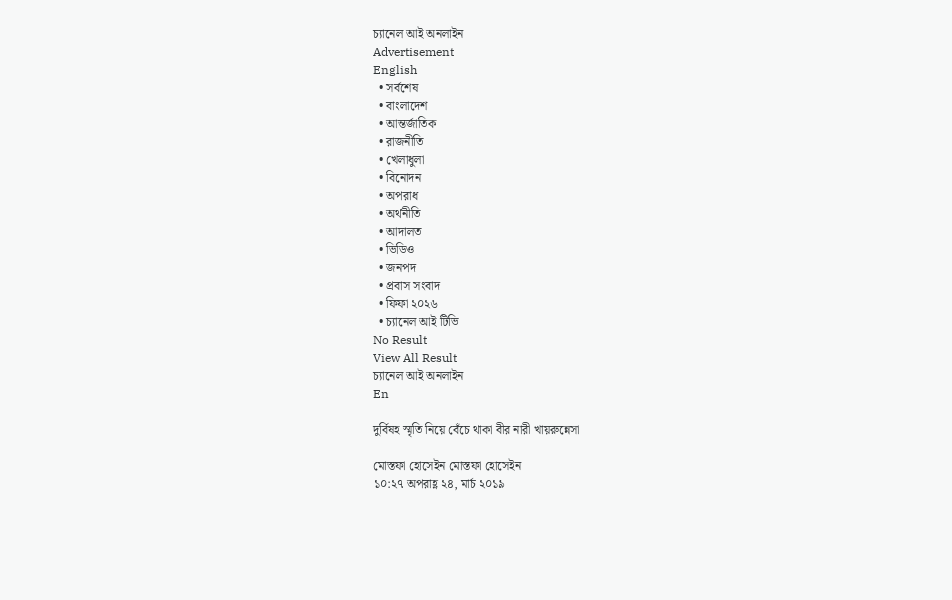চ্যানেল আই অনলাইন
Advertisement
English
  • সর্বশেষ
  • বাংলাদেশ
  • আন্তর্জাতিক
  • রাজনীতি
  • খেলাধুলা
  • বিনোদন
  • অপরাধ
  • অর্থনীতি
  • আদালত
  • ভিডিও
  • জনপদ
  • প্রবাস সংবাদ
  • ফিফা ২০২৬
  • চ্যানেল আই টিভি
No Result
View All Result
চ্যানেল আই অনলাইন
En

দুর্বিষহ স্মৃতি নিয়ে বেঁচে থাকা বীর নারী খায়রুন্নেসা

মোস্তফা হোসেইন মোস্তফা হোসেইন
১০:২৭ অপরাহ্ণ ২৪, মার্চ ২০১৯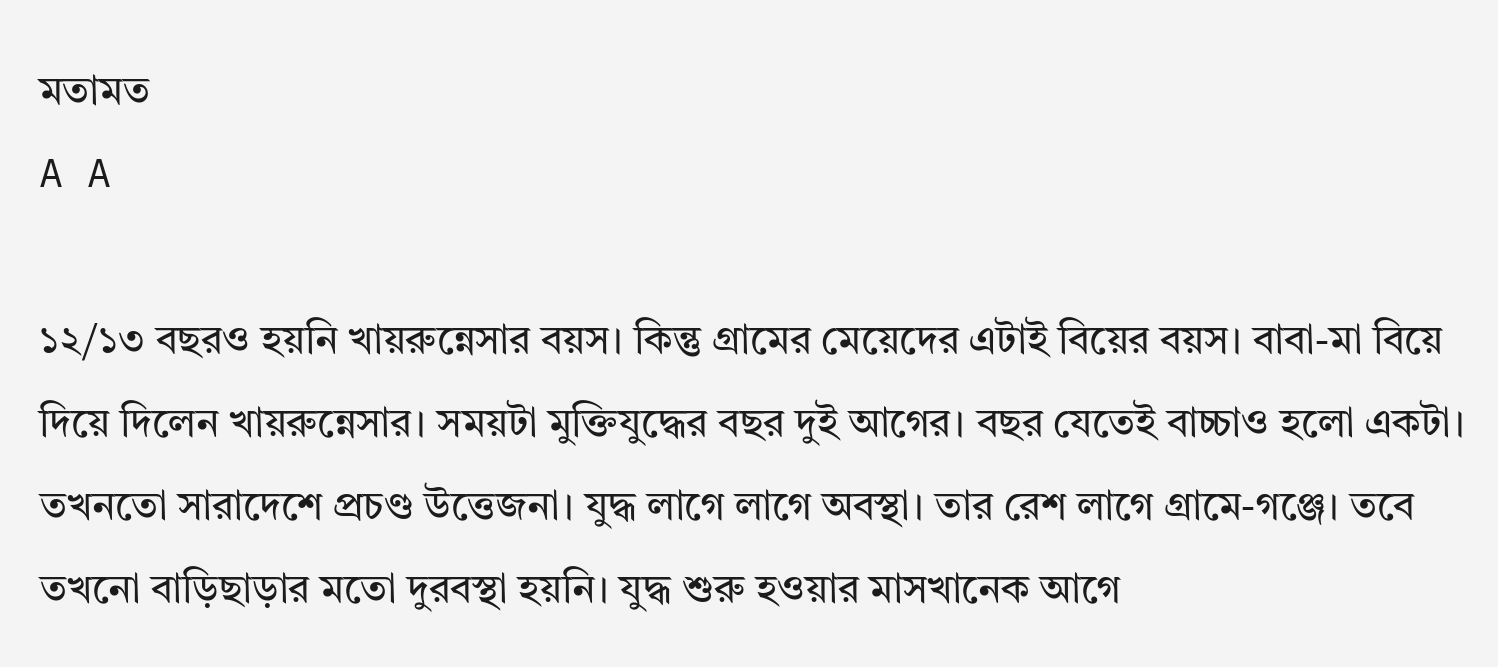মতামত
A A

১২/১৩ বছরও হয়নি খায়রুন্নেসার বয়স। কিন্তু গ্রামের মেয়েদের এটাই বিয়ের বয়স। বাবা-মা বিয়ে দিয়ে দিলেন খায়রুন্নেসার। সময়টা মুক্তিযুদ্ধের বছর দুই আগের। বছর যেতেই বাচ্চাও হলো একটা। তখনতো সারাদেশে প্রচণ্ড উত্তেজনা। যুদ্ধ লাগে লাগে অবস্থা। তার রেশ লাগে গ্রামে-গঞ্জে। তবে তখনো বাড়িছাড়ার মতো দুরবস্থা হয়নি। যুদ্ধ শুরু হওয়ার মাসখানেক আগে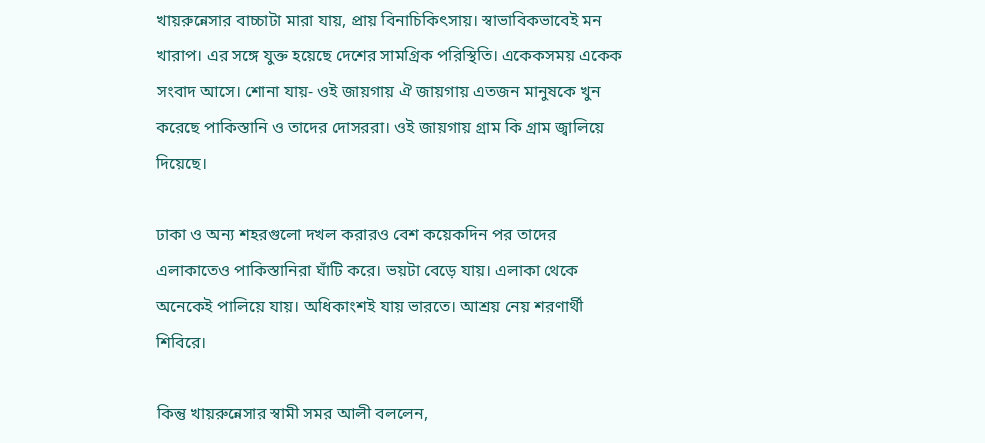খায়রুন্নেসার বাচ্চাটা মারা যায়, প্রায় বিনাচিকিৎসায়। স্বাভাবিকভাবেই মন খারাপ। এর সঙ্গে যুক্ত হয়েছে দেশের সামগ্রিক পরিস্থিতি। একেকসময় একেক সংবাদ আসে। শোনা যায়- ওই জায়গায় ঐ জায়গায় এতজন মানুষকে খুন করেছে পাকিস্তানি ও তাদের দোসররা। ওই জায়গায় গ্রাম কি গ্রাম জ্বালিয়ে দিয়েছে।

ঢাকা ও অন্য শহরগুলো দখল করারও বেশ কয়েকদিন পর তাদের এলাকাতেও পাকিস্তানিরা ঘাঁটি করে। ভয়টা বেড়ে যায়। এলাকা থেকে অনেকেই পালিয়ে যায়। অধিকাংশই যায় ভারতে। আশ্রয় নেয় শরণার্থী শিবিরে।

কিন্তু খায়রুন্নেসার স্বামী সমর আলী বললেন,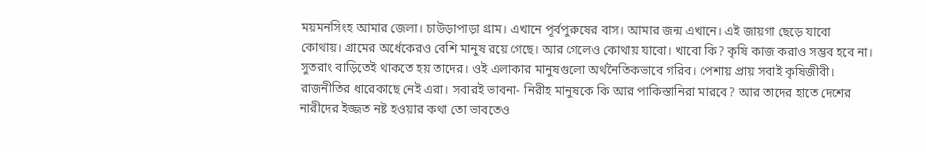ময়মনসিংহ আমার জেলা। চাউড়াপাড়া গ্রাম। এখানে পূর্বপুরুষের বাস। আমার জন্ম এখানে। এই জায়গা ছেড়ে যাবো কোথায়। গ্রামের অর্ধেকেরও বেশি মানুষ রয়ে গেছে। আর গেলেও কোথায় যাবো। খাবো কি? কৃষি কাজ করাও সম্ভব হবে না। সুতরাং বাড়িতেই থাকতে হয় তাদের। ওই এলাকার মানুষগুলো অর্থনৈতিকভাবে গরিব। পেশায় প্রায় সবাই কৃষিজীবী। রাজনীতির ধারেকাছে নেই এরা। সবারই ভাবনা- নিরীহ মানুষকে কি আর পাকিস্তানিরা মারবে? আর তাদের হাতে দেশের নারীদের ইজ্জত নষ্ট হওয়ার কথা তো ভাবতেও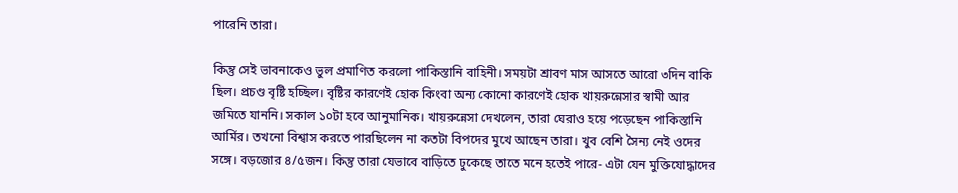পারেনি তারা।

কিন্তু সেই ভাবনাকেও ভুল প্রমাণিত করলো পাকিস্তানি বাহিনী। সময়টা শ্রাবণ মাস আসতে আরো ৩দিন বাকি ছিল। প্রচণ্ড বৃষ্টি হচ্ছিল। বৃষ্টির কারণেই হোক কিংবা অন্য কোনো কারণেই হোক খায়রুন্নেসার স্বামী আর জমিতে যাননি। সকাল ১০টা হবে আনুমানিক। খায়রুন্নেসা দেখলেন, তারা ঘেরাও হয়ে পড়েছেন পাকিস্তানি আর্মির। তখনো বিশ্বাস করতে পারছিলেন না কতটা বিপদের মুখে আছেন তারা। খুব বেশি সৈন্য নেই ওদের সঙ্গে। বড়জোর ৪/৫জন। কিন্তু তারা যেভাবে বাড়িতে ঢুকেছে তাতে মনে হতেই পারে- এটা যেন মুক্তিযোদ্ধাদের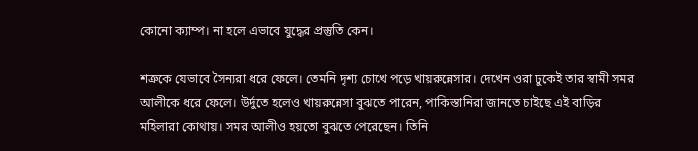কোনো ক্যাম্প। না হলে এভাবে যুদ্ধের প্রস্তুতি কেন।

শত্রুকে যেভাবে সৈন্যরা ধরে ফেলে। তেমনি দৃশ্য চোখে পড়ে খায়রুন্নেসার। দেখেন ওরা ঢুকেই তার স্বামী সমর আলীকে ধরে ফেলে। উর্দুতে হলেও খায়রুন্নেসা বুঝতে পারেন, পাকিস্তানিরা জানতে চাইছে এই বাড়ির মহিলারা কোথায়। সমর আলীও হয়তো বুঝতে পেরেছেন। তিনি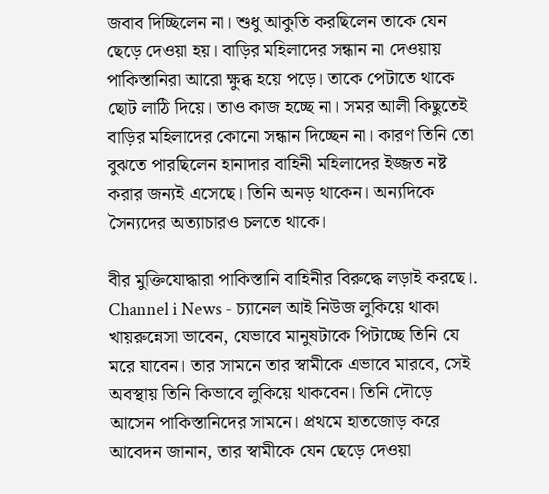জবাব দিচ্ছিলেন না। শুধু আকুতি করছিলেন তাকে যেন ছেড়ে দেওয়া হয়। বাড়ির মহিলাদের সন্ধান না দেওয়ায় পাকিস্তানিরা আরো ক্ষুব্ধ হয়ে পড়ে। তাকে পেটাতে থাকে ছোট লাঠি দিয়ে। তাও কাজ হচ্ছে না। সমর আলী কিছুতেই বাড়ির মহিলাদের কোনো সন্ধান দিচ্ছেন না। কারণ তিনি তো বুঝতে পারছিলেন হানাদার বাহিনী মহিলাদের ইজ্জত নষ্ট করার জন্যই এসেছে। তিনি অনড় থাকেন। অন্যদিকে সৈন্যদের অত্যাচারও চলতে থাকে।

বীর মুক্তিযোদ্ধারা পাকিস্তানি বাহিনীর বিরুদ্ধে লড়াই করছে।. Channel i News - চ্যানেল আই নিউজ লুকিয়ে থাকা খায়রুন্নেসা ভাবেন, যেভাবে মানুষটাকে পিটাচ্ছে তিনি যে মরে যাবেন। তার সামনে তার স্বামীকে এভাবে মারবে, সেই অবস্থায় তিনি কিভাবে লুকিয়ে থাকবেন। তিনি দৌড়ে আসেন পাকিস্তানিদের সামনে। প্রথমে হাতজোড় করে আবেদন জানান, তার স্বামীকে যেন ছেড়ে দেওয়া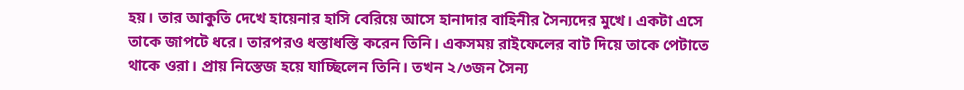হয়। তার আকুতি দেখে হায়েনার হাসি বেরিয়ে আসে হানাদার বাহিনীর সৈন্যদের মুখে। একটা এসে তাকে জাপটে ধরে। তারপরও ধস্তাধস্তি করেন তিনি। একসময় রাইফেলের বাট দিয়ে তাকে পেটাতে থাকে ওরা। প্রায় নিস্তেজ হয়ে যাচ্ছিলেন তিনি। তখন ২/৩জন সৈন্য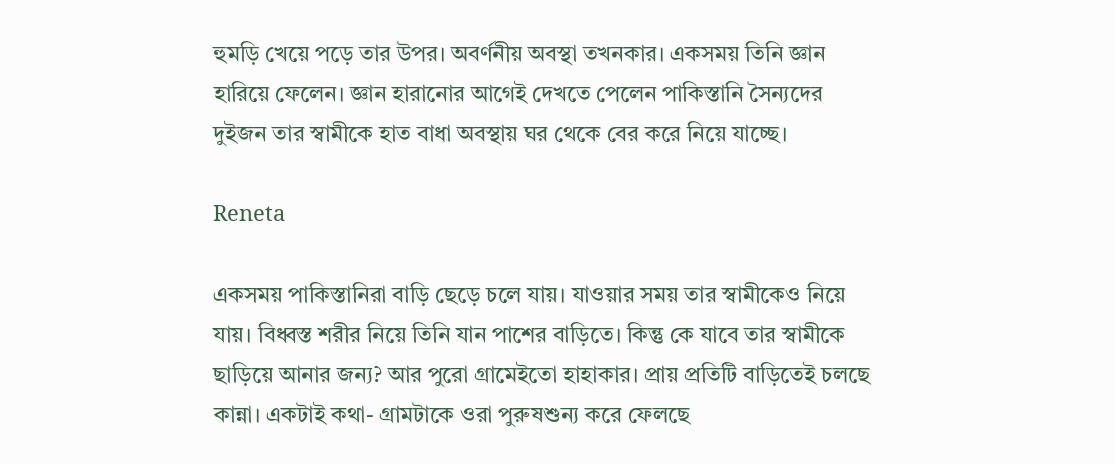হুমড়ি খেয়ে পড়ে তার উপর। অবর্ণনীয় অবস্থা তখনকার। একসময় তিনি জ্ঞান হারিয়ে ফেলেন। জ্ঞান হারানোর আগেই দেখতে পেলেন পাকিস্তানি সৈন্যদের দুইজন তার স্বামীকে হাত বাধা অবস্থায় ঘর থেকে বের করে নিয়ে যাচ্ছে।

Reneta

একসময় পাকিস্তানিরা বাড়ি ছেড়ে চলে যায়। যাওয়ার সময় তার স্বামীকেও নিয়ে যায়। বিধ্বস্ত শরীর নিয়ে তিনি যান পাশের বাড়িতে। কিন্তু কে যাবে তার স্বামীকে ছাড়িয়ে আনার জন্য? আর পুরো গ্রামেইতো হাহাকার। প্রায় প্রতিটি বাড়িতেই চলছে কান্না। একটাই কথা- গ্রামটাকে ওরা পুরুষশুন্য করে ফেলছে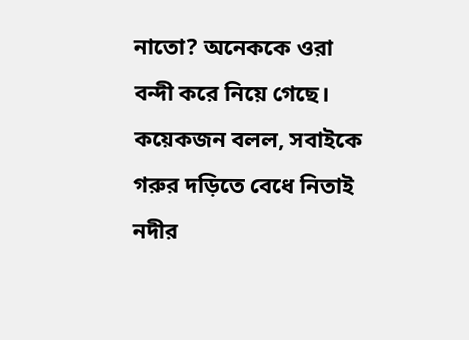নাতো? অনেককে ওরা বন্দী করে নিয়ে গেছে। কয়েকজন বলল, সবাইকে গরুর দড়িতে বেধে নিতাই নদীর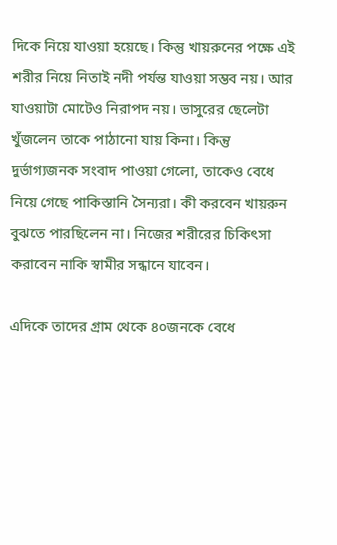দিকে নিয়ে যাওয়া হয়েছে। কিন্তু খায়রুনের পক্ষে এই শরীর নিয়ে নিতাই নদী পর্যন্ত যাওয়া সম্ভব নয়। আর যাওয়াটা মোটেও নিরাপদ নয়। ভাসুরের ছেলেটা খুঁজলেন তাকে পাঠানো যায় কিনা। কিন্তু দুর্ভাগ্যজনক সংবাদ পাওয়া গেলো, তাকেও বেধে নিয়ে গেছে পাকিস্তানি সৈন্যরা। কী করবেন খায়রুন বুঝতে পারছিলেন না। নিজের শরীরের চিকিৎসা করাবেন নাকি স্বামীর সন্ধানে যাবেন।

এদিকে তাদের গ্রাম থেকে ৪০জনকে বেধে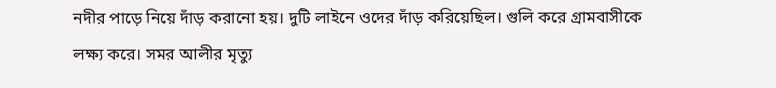নদীর পাড়ে নিয়ে দাঁড় করানো হয়। দুটি লাইনে ওদের দাঁড় করিয়েছিল। গুলি করে গ্রামবাসীকে লক্ষ্য করে। সমর আলীর মৃত্যু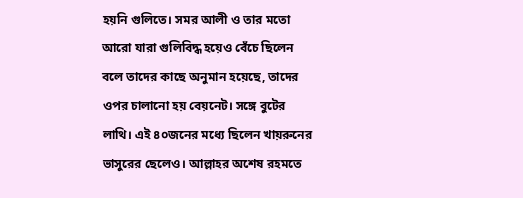হয়নি গুলিতে। সমর আলী ও তার মতো আরো যারা গুলিবিদ্ধ হয়েও বেঁচে ছিলেন বলে তাদের কাছে অনুমান হয়েছে, তাদের ওপর চালানো হয় বেয়নেট। সঙ্গে বুটের লাথি। এই ৪০জনের মধ্যে ছিলেন খায়রুনের ভাসুরের ছেলেও। আল্লাহর অশেষ রহমতে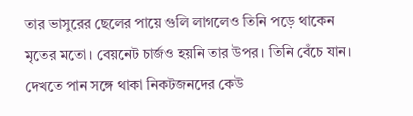তার ভাসুরের ছেলের পায়ে গুলি লাগলেও তিনি পড়ে থাকেন মৃতের মতো। বেয়নেট চার্জও হয়নি তার উপর। তিনি বেঁচে যান। দেখতে পান সঙ্গে থাকা নিকটজনদের কেউ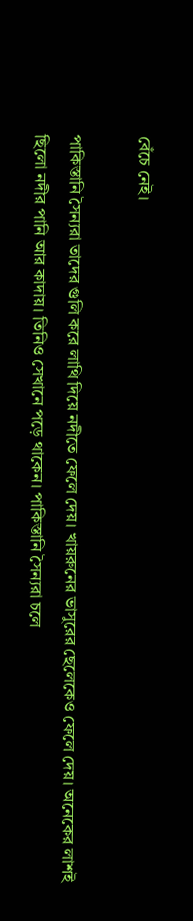বেঁচে নেই।

পাকিস্তানি সৈন্যরা তাদের গুলি করে লাথি দিয়ে নদীতে ফেলে দেয়। খায়রুনের ভাসুরের ছেলেকেও ফেলে দেয়। অনেকের লাশই ছিলো নদীর পানি আর কাদায়। তিনিও সেখানে পড়ে থাকেন। পাকিস্তানি সৈন্যরা চলে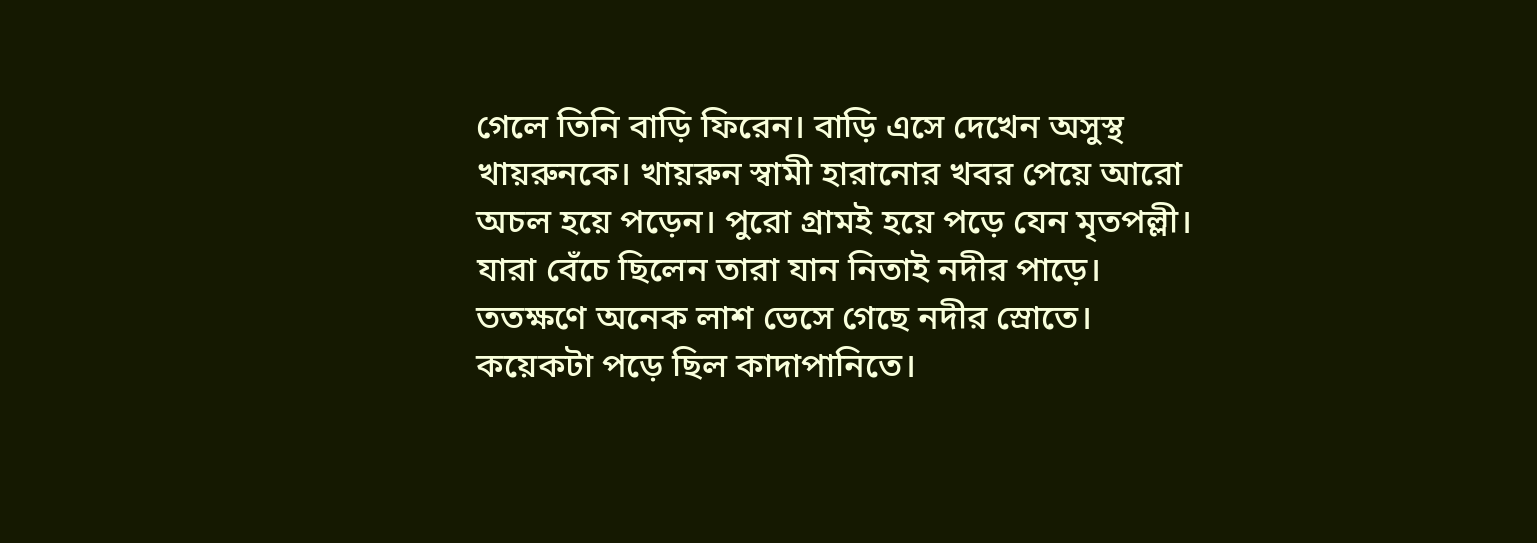গেলে তিনি বাড়ি ফিরেন। বাড়ি এসে দেখেন অসুস্থ খায়রুনকে। খায়রুন স্বামী হারানোর খবর পেয়ে আরো অচল হয়ে পড়েন। পুরো গ্রামই হয়ে পড়ে যেন মৃতপল্লী। যারা বেঁচে ছিলেন তারা যান নিতাই নদীর পাড়ে। ততক্ষণে অনেক লাশ ভেসে গেছে নদীর স্রোতে। কয়েকটা পড়ে ছিল কাদাপানিতে।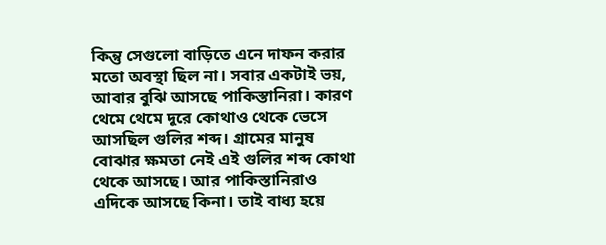কিন্তু সেগুলো বাড়িতে এনে দাফন করার মতো অবস্থা ছিল না। সবার একটাই ভয়, আবার বুঝি আসছে পাকিস্তানিরা। কারণ থেমে থেমে দূরে কোথাও থেকে ভেসে আসছিল গুলির শব্দ। গ্রামের মানুষ বোঝার ক্ষমতা নেই এই গুলির শব্দ কোথা থেকে আসছে। আর পাকিস্তানিরাও এদিকে আসছে কিনা। তাই বাধ্য হয়ে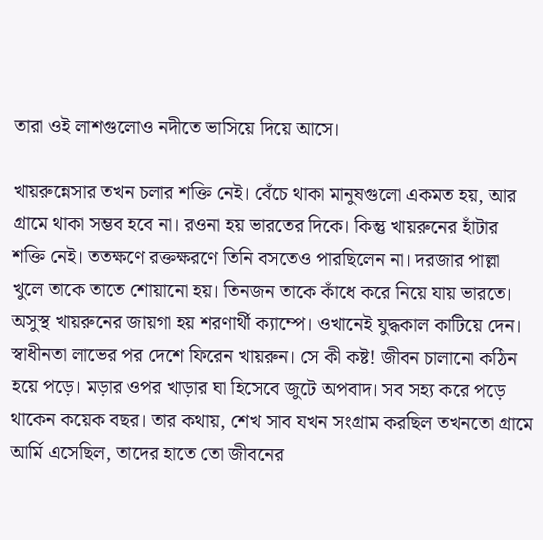তারা ওই লাশগুলোও নদীতে ভাসিয়ে দিয়ে আসে।

খায়রুন্নেসার তখন চলার শক্তি নেই। বেঁচে থাকা মানুষগুলো একমত হয়, আর গ্রামে থাকা সম্ভব হবে না। রওনা হয় ভারতের দিকে। কিন্তু খায়রুনের হাঁটার শক্তি নেই। ততক্ষণে রক্তক্ষরণে তিনি বসতেও পারছিলেন না। দরজার পাল্লা খুলে তাকে তাতে শোয়ানো হয়। তিনজন তাকে কাঁধে করে নিয়ে যায় ভারতে। অসুস্থ খায়রুনের জায়গা হয় শরণার্থী ক্যাম্পে। ওখানেই যুদ্ধকাল কাটিয়ে দেন। স্বাধীনতা লাভের পর দেশে ফিরেন খায়রুন। সে কী কষ্ট! জীবন চালানো কঠিন হয়ে পড়ে। মড়ার ওপর খাড়ার ঘা হিসেবে জুটে অপবাদ। সব সহ্য করে পড়ে থাকেন কয়েক বছর। তার কথায়, শেখ সাব যখন সংগ্রাম করছিল তখনতো গ্রামে আর্মি এসেছিল, তাদের হাতে তো জীবনের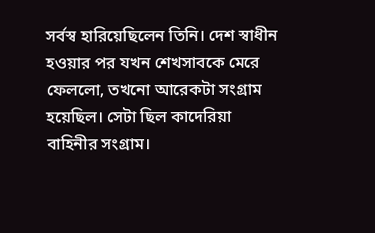সর্বস্ব হারিয়েছিলেন তিনি। দেশ স্বাধীন হওয়ার পর যখন শেখসাবকে মেরে ফেললো, তখনো আরেকটা সংগ্রাম হয়েছিল। সেটা ছিল কাদেরিয়া বাহিনীর সংগ্রাম।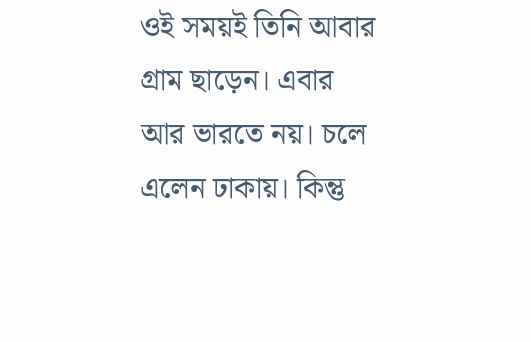ওই সময়ই তিনি আবার গ্রাম ছাড়েন। এবার আর ভারতে নয়। চলে এলেন ঢাকায়। কিন্তু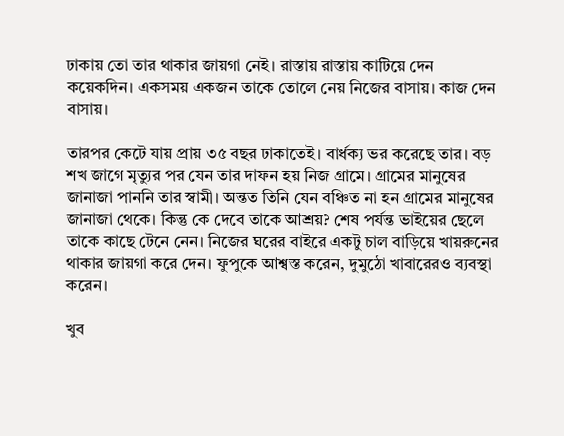ঢাকায় তো তার থাকার জায়গা নেই। রাস্তায় রাস্তায় কাটিয়ে দেন কয়েকদিন। একসময় একজন তাকে তোলে নেয় নিজের বাসায়। কাজ দেন বাসায়।

তারপর কেটে যায় প্রায় ৩৫ বছর ঢাকাতেই। বার্ধক্য ভর করেছে তার। বড় শখ জাগে মৃত্যুর পর যেন তার দাফন হয় নিজ গ্রামে। গ্রামের মানুষের জানাজা পাননি তার স্বামী। অন্তত তিনি যেন বঞ্চিত না হন গ্রামের মানুষের জানাজা থেকে। কিন্তু কে দেবে তাকে আশ্রয়? শেষ পর্যন্ত ভাইয়ের ছেলে তাকে কাছে টেনে নেন। নিজের ঘরের বাইরে একটু চাল বাড়িয়ে খায়রুনের থাকার জায়গা করে দেন। ফুপুকে আশ্বস্ত করেন, দুমুঠো খাবারেরও ব্যবস্থা করেন।

খুব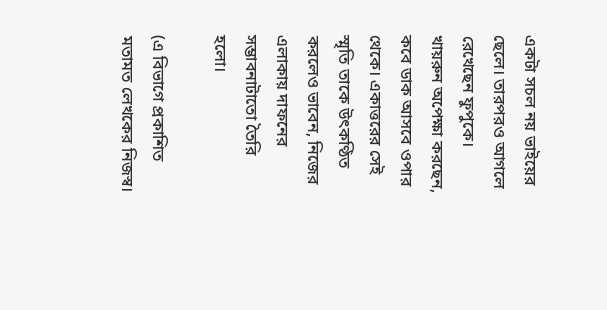একটা সচল নয় ভাইয়ের ছেলে। তারপরও আগলে রেখেছেন ফুপুকে। খায়রুন অপেক্ষা করছেন, কবে ডাক আসবে ওপার থেকে। একাত্তরের সেই স্মৃতি তাকে উৎকণ্ঠিত করলেও ভাবেন, নিজের এলাকায় দাফনের সম্ভাবনাটাতো তৈরি হলো।

(এ বিভাগে প্রকাশিত মতামত লেখকের নিজস্ব।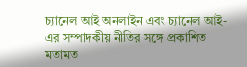চ্যানেল আই অনলাইন এবং চ্যানেল আই-এর সম্পাদকীয় নীতির সঙ্গে প্রকাশিত মতামত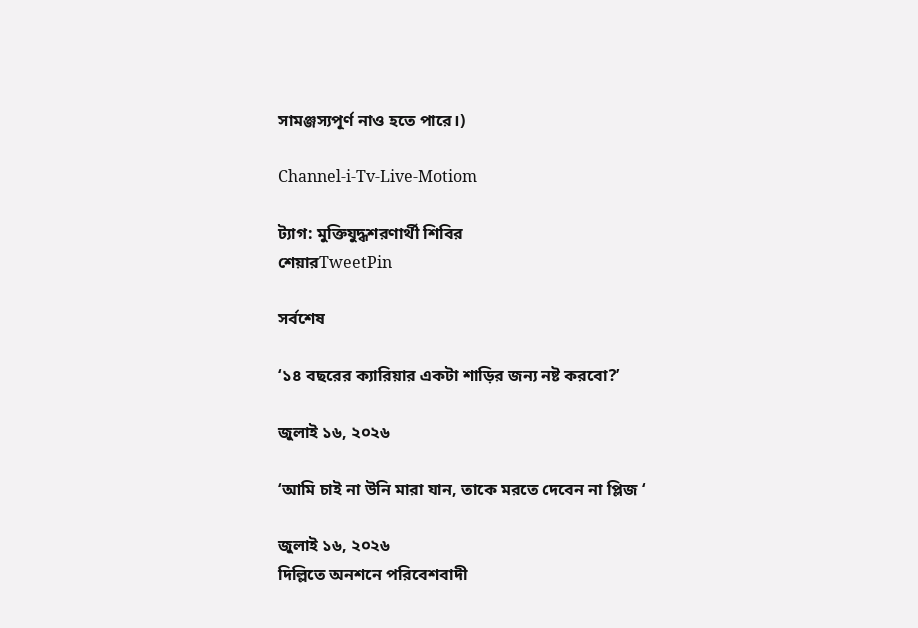সামঞ্জস্যপূর্ণ নাও হতে পারে।)

Channel-i-Tv-Live-Motiom

ট্যাগ: মুক্তিযুদ্ধশরণার্থী শিবির
শেয়ারTweetPin

সর্বশেষ

‘১৪ বছরের ক্যারিয়ার একটা শাড়ির জন্য নষ্ট করবো?’

জুলাই ১৬, ২০২৬

‘আমি চাই না উনি মারা যান, তাকে মরতে দেবেন না প্লিজ ‘

জুলাই ১৬, ২০২৬
দিল্লিতে অনশনে পরিবেশবাদী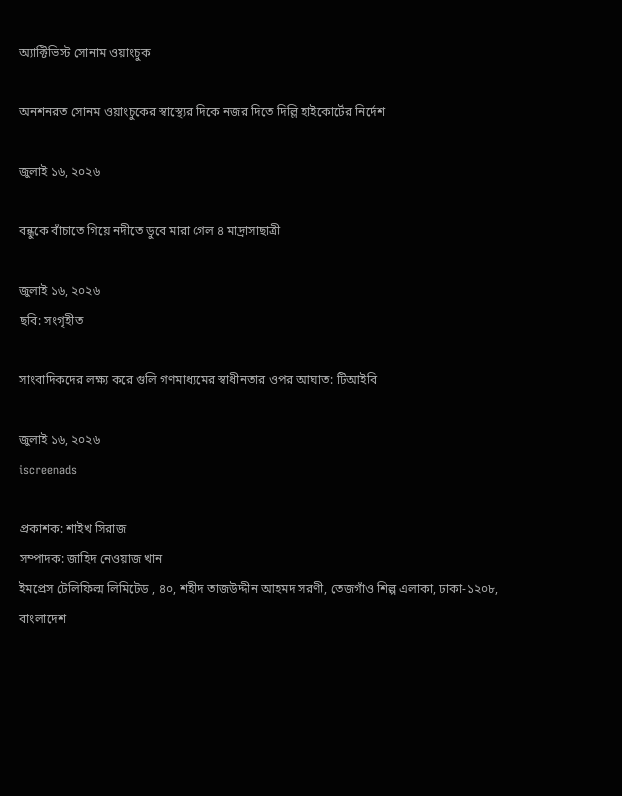অ্যাক্টিভিস্ট সোনাম ওয়াংচুক

অনশনরত সোনম ওয়াংচুকের স্বাস্থ্যের দিকে নজর দিতে দিল্লি হাইকোর্টের নির্দেশ

জুলাই ১৬, ২০২৬

বন্ধুকে বাঁচাতে গিয়ে নদীতে ডুবে মারা গেল ৪ মাদ্রাসাছাত্রী

জুলাই ১৬, ২০২৬
ছবি: সংগৃহীত

সাংবাদিকদের লক্ষ্য করে গুলি গণমাধ্যমের স্বাধীনতার ওপর আঘাত: টিআইবি

জুলাই ১৬, ২০২৬
iscreenads

প্রকাশক: শাইখ সিরাজ
সম্পাদক: জাহিদ নেওয়াজ খান
ইমপ্রেস টেলিফিল্ম লিমিটেড , ৪০, শহীদ তাজউদ্দীন আহমদ সরণী, তেজগাঁও শিল্প এলাকা, ঢাকা-১২০৮, বাংলাদেশ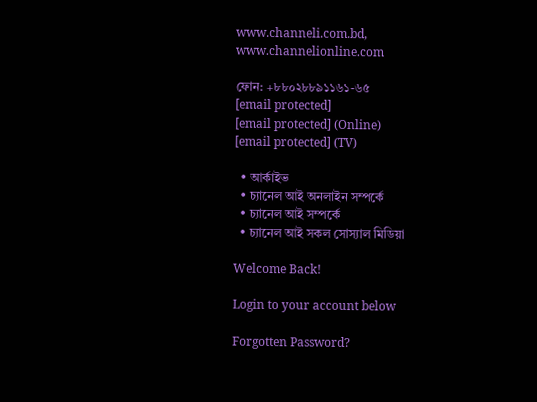www.channeli.com.bd,
www.channelionline.com

ফোন: +৮৮০২৮৮৯১১৬১-৬৫
[email protected]
[email protected] (Online)
[email protected] (TV)

  • আর্কাইভ
  • চ্যানেল আই অনলাইন সম্পর্কে
  • চ্যানেল আই সম্পর্কে
  • চ্যানেল আই সকল সোস্যাল মিডিয়া

Welcome Back!

Login to your account below

Forgotten Password?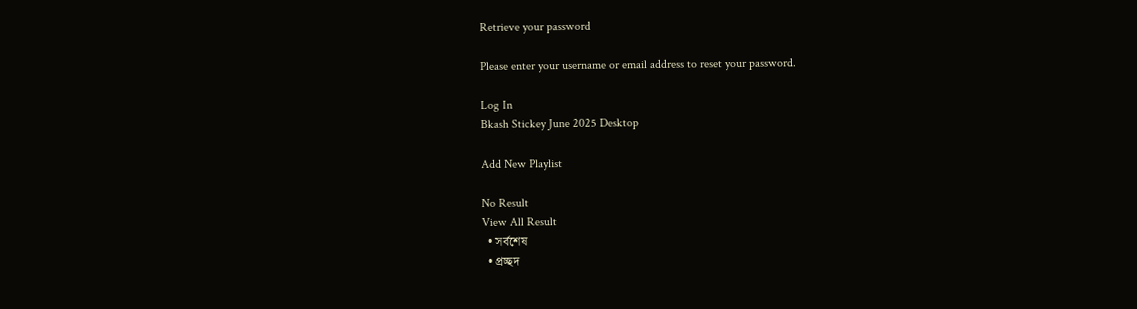Retrieve your password

Please enter your username or email address to reset your password.

Log In
Bkash Stickey June 2025 Desktop

Add New Playlist

No Result
View All Result
  • সর্বশেষ
  • প্রচ্ছদ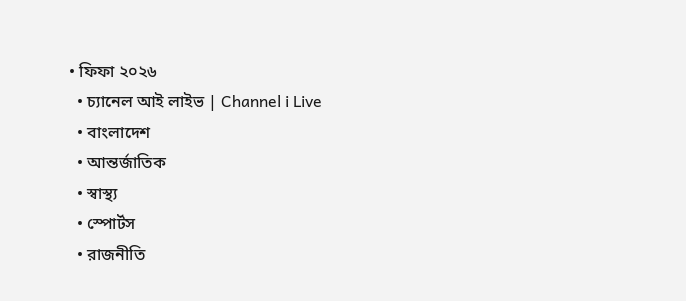• ফিফা ২০২৬
  • চ্যানেল আই লাইভ | Channel i Live
  • বাংলাদেশ
  • আন্তর্জাতিক
  • স্বাস্থ্য
  • স্পোর্টস
  • রাজনীতি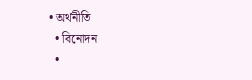• অর্থনীতি
  • বিনোদন
  •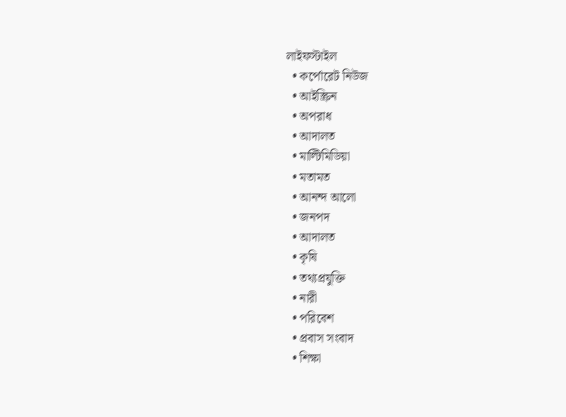লাইফস্টাইল
  • কর্পোরেট নিউজ
  • আইস্ক্রিন
  • অপরাধ
  • আদালত
  • মাল্টিমিডিয়া
  • মতামত
  • আনন্দ আলো
  • জনপদ
  • আদালত
  • কৃষি
  • তথ্যপ্রযুক্তি
  • নারী
  • পরিবেশ
  • প্রবাস সংবাদ
  • শিক্ষা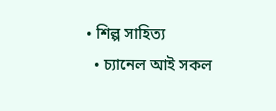• শিল্প সাহিত্য
  • চ্যানেল আই সকল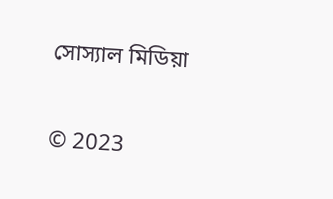সোস্যাল মিডিয়া

© 2023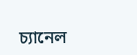চ্যানেল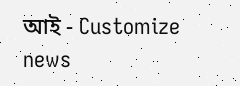আই - Customize news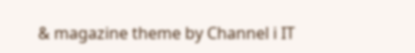& magazine theme by Channel i IT